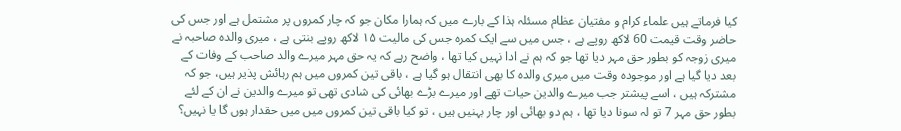کیا فرماتے ہیں علماء کرام و مفتیان عظام مسئلہ ہذا کے بارے میں کہ ہمارا مکان جو کہ چار کمروں پر مشتمل ہے اور جس کی حاضر وقت قیمت 60 لاکھ روپے ہے ، جس میں سے ایک کمرہ جس کی مالیت ۱۵ لاکھ روپے بنتی ہے ، میری والدہ صاحبہ نے میری زوجہ کو بطور حق مہر دیا تھا جو کہ ہم نے ادا نہیں کیا تھا ، واضح رہے کہ یہ حق مہر میرے والد صاحب کے وفات کے بعد دیا گیا ہے اور موجودہ وقت میں میری والدہ کا بھی انتقال ہو گیا ہے ، باقی تین کمروں میں ہم رہائش پذیر ہیں، جو کہ مشترکہ ہیں ، اسے پیشتر جب میرے والدین حیات تھے اور میرے بڑے بھائی کی شادی تھی تو میرے والدین نے ان کے لئے بطور حق مہر 7 تو لہ سونا دیا تھا ، ہم دو بھائی اور چار بہنیں ہیں ، تو کیا باقی تین کمروں میں میں حقدار ہوں گا یا نہیں؟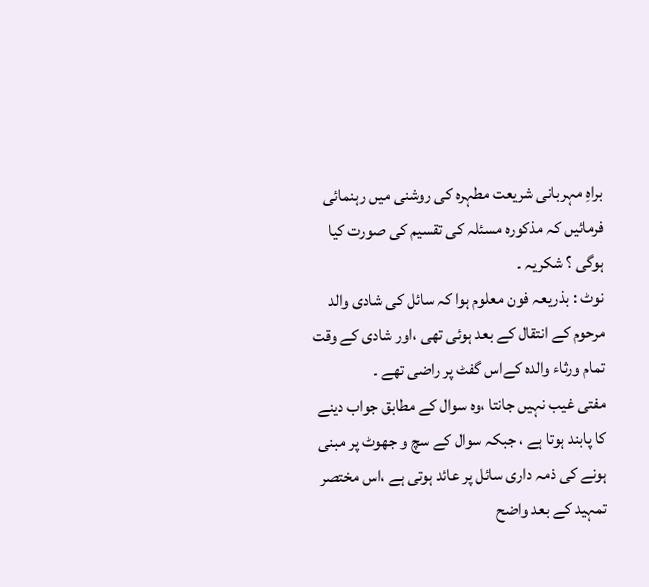براہِ مہربانی شریعت مطہرہ کی روشنی میں رہنمائی فرمائیں کہ مذکورہ مسئلہ کی تقسیم کی صورت کیا ہوگی ؟ شکریہ ۔
نوٹ : بذریعہ فون معلوم ہوا کہ سائل کی شادی والد مرحوم کے انتقال کے بعد ہوئی تھی ،اور شادی کے وقت تمام ورثاء والدہ کےاس گفٹ پر راضی تھے ۔
مفتی غیب نہیں جانتا ،وہ سوال کے مطابق جواب دینے کا پابند ہوتا ہے ، جبکہ سوال کے سچ و جھوٹ پر مبنی ہونے کی ذمہ داری سائل پر عائد ہوتی ہے ،اس مختصر تمہید کے بعد واضح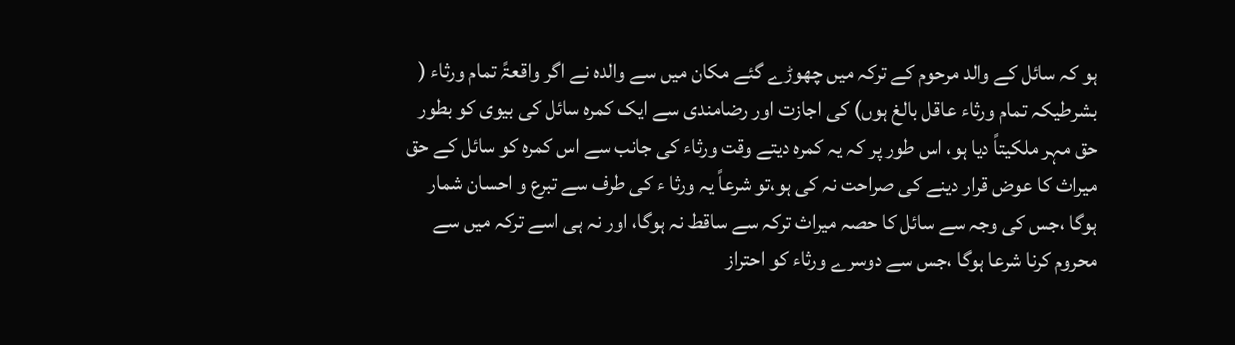ہو کہ سائل کے والد مرحوم کے ترکہ میں چھوڑے گئے مکان میں سے والدہ نے اگر واقعۃً تمام ورثاء ( بشرطیکہ تمام ورثاء عاقل بالغ ہوں) کی اجازت اور رضامندی سے ایک کمرہ سائل کی بیوی کو بطور حق مہر ملکیتاً دیا ہو، اس طور پر کہ یہ کمرہ دیتے وقت ورثاء کی جانب سے اس کمرہ کو سائل کے حق میراث کا عوض قرار دینے کی صراحت نہ کی ہو،تو شرعاً یہ ورثا ء کی طرف سے تبرع و احسان شمار ہوگا ،جس کی وجہ سے سائل کا حصہ میراث ترکہ سے ساقط نہ ہوگا، اور نہ ہی اسے ترکہ میں سے محروم کرنا شرعا ہوگا ،جس سے دوسرے ورثاء کو احتراز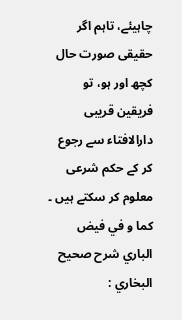چاہیئے، تاہم اگر حقیقی صورت حال کچھ اور ہو، تو فریقین قریبی دارالافتاء سے رجوع کر کے حکم شرعی معلوم کر سکتے ہیں ۔
كما و في فيض الباري شرح صحيح البخاري :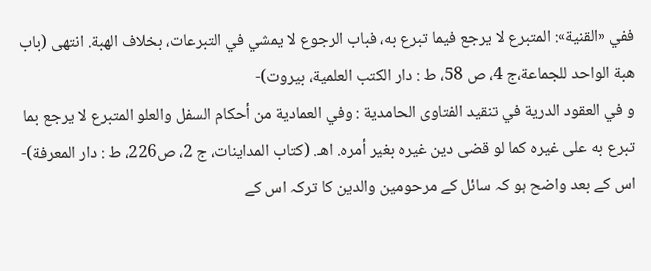ففي «القنية»: المتبرع لا يرجع فيما تبرع به، فباب الرجوع لا يمشي في التبرعات، بخلاف الهبة. انتهى (باب هبة الواحد للجماعة،ج 4، ص 58، ط : دار الكتب العلمية، بيروت)-
و في العقود الدرية في تنقيد الفتاوى الحامدية : وفي العمادية من أحكام السفل والعلو المتبرع لا يرجع بما تبرع به على غيره كما لو قضى دين غيره بغير أمره. اهـ. (كتاب المداينات، ج 2، ص226، ط : دار المعرفة)-
اس کے بعد واضح ہو کہ سائل کے مرحومین والدین کا ترکہ اس کے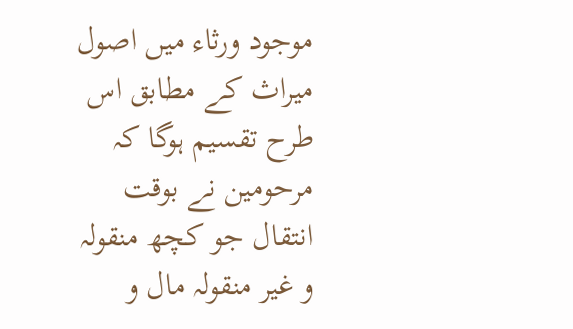موجود ورثاء میں اصول میراث کے مطابق اس طرح تقسیم ہوگا کہ مرحومین نے بوقت انتقال جو کچھ منقولہ و غیر منقولہ مال و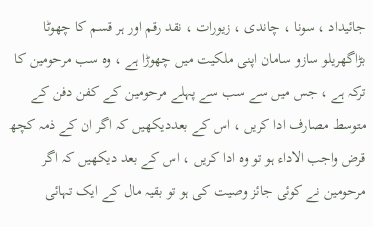جائیداد ، سونا ، چاندی ، زیورات ، نقد رقم اور ہر قسم کا چھوٹا بڑاگھریلو سازو سامان اپنی ملکیت میں چھوڑا ہے ، وہ سب مرحومین کا ترکہ ہے ، جس میں سے سب سے پہلے مرحومین کے کفن دفن کے متوسط مصارف ادا کریں ، اس کے بعددیکھیں کہ اگر ان کے ذمہ کچھ قرض واجب الاداء ہو تو وہ ادا کریں ، اس کے بعد دیکھیں کہ اگر مرحومین نے کوئی جائز وصیت کی ہو تو بقیہ مال کے ایک تہائی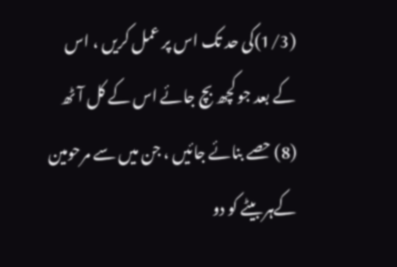(1/3)کی حد تک اس پر عمل کریں ، اس کے بعد جو کچھ بچ جائے اس کے کل آٹھ (8) حصے بنائے جائیں ، جن میں سے مرحومین کےہر بیٹے کو دو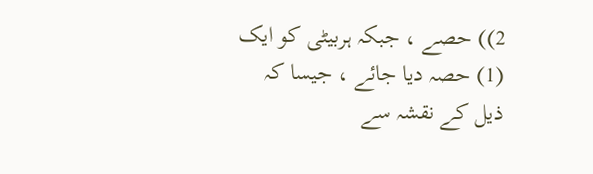2)) حصے ، جبکہ ہربیٹی کو ایک (1) حصہ دیا جائے ، جیسا کہ ذیل کے نقشہ سے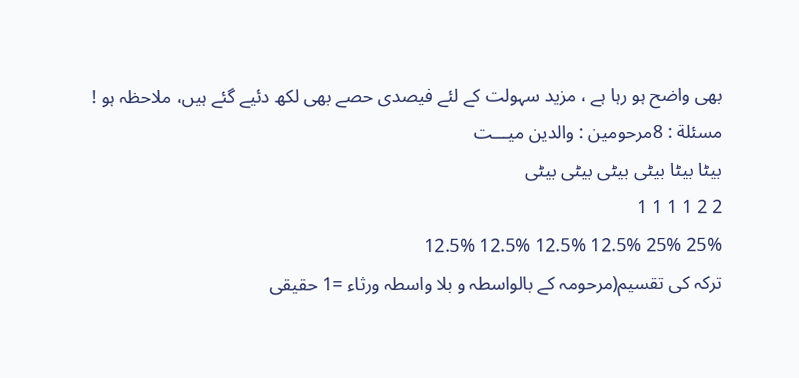بھی واضح ہو رہا ہے ، مزید سہولت کے لئے فیصدی حصے بھی لکھ دئیے گئے ہیں، ملاحظہ ہو !
مسئلة : 8مرحومین : والدین ميـــت
بیٹا بیٹا بیٹی بیٹی بیٹی بیٹی
2 2 1 1 1 1
25% 25% 12.5% 12.5% 12.5% 12.5%
ترکہ کی تقسیم(مرحومہ کے بالواسطہ و بلا واسطہ ورثاء =1 حقیقی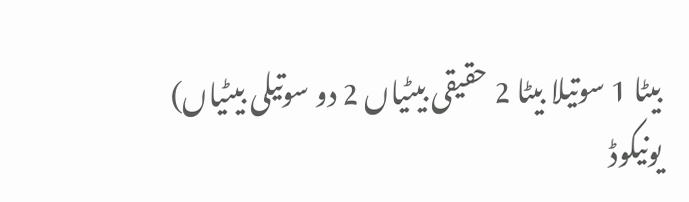بیٹا 1 سوتیلا بیٹا 2 حقیقی بیٹیاں 2 دو سوتیلی بیٹیاں)
یونیکوڈ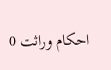احکام وراثت 0